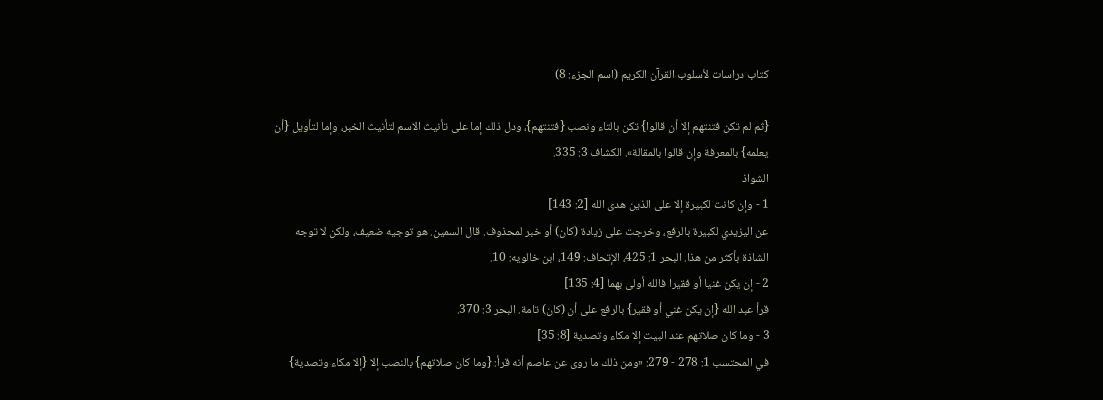كتاب دراسات لأسلوب القرآن الكريم (اسم الجزء: 8)

{ثم لم تكن فتنتهم إلا أن قالوا} تكن بالتاء ونصب {فتنتهم}، ودل ذلك إما على تأنيث الاسم لتأنيث الخبر، وإما لتأويل {أن يعلمه} بالمعرفة وإن قالوا بالمقالة». الكشاف 3: 335.
الشواذ
1 - وإن كانت لكبيرة إلا على الذين هدى الله [2: 143]
عن اليزيدي لكبيرة بالرفع، وخرجت على زيادة (كان) أو خبر لمحذوف. قال السمين. هو توجيه ضعيف، ولكن لا توجه الشاذة بأكثر من هذا. البحر 1: 425، الإتحاف: 149، ابن خالويه: 10.
2 - إن يكن غنيا أو فقيرا فالله أولى بهما [4: 135]
قرأ عبد الله {إن يكن غني أو فقير} بالرفع على أن (كان) تامة. البحر 3: 370.
3 - وما كان صلاتهم عند البيت إلا مكاء وتصدية [8: 35]
في المحتسب 1: 278 - 279: «ومن ذلك ما روى عن عاصم أنه قرأ: {وما كان صلاتهم} بالنصب إلا {إلا مكاء وتصدية}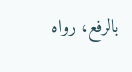بالرفع، رواه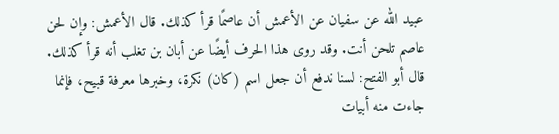عبيد الله عن سفيان عن الأعمش أن عاصمًا قرأ كذلك. قال الأعمش: وإن لحن عاصم تلحن أنت. وقد روى هذا الحرف أيضًا عن أبان بن تغلب أنه قرأ كذلك.
قال أبو الفتح: لسنا ندفع أن جعل اسم (كان) نكرة، وخبرها معرفة قبيح، فإنما جاءت منه أبيات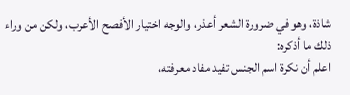شاذة، وهو في ضرورة الشعر أعذر، والوجه اختيار الأفصح الأعرب، ولكن من وراء ذلك ما أذكره:
اعلم أن نكرة اسم الجنس تفيد مفاد معرفته،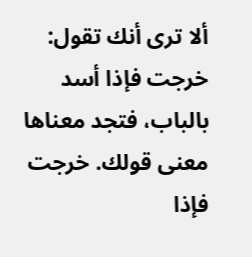ألا ترى أنك تقول:
خرجت فإذا أسد بالباب، فتجد معناها معنى قولك. خرجت فإذا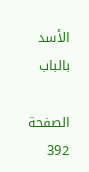الأسد بالباب

الصفحة 392